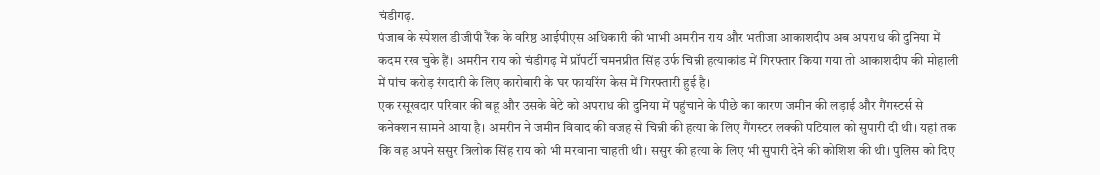चंडीगढ़.
पंजाब के स्पेशल डीजीपी रैंक के वरिष्ठ आईपीएस अधिकारी की भाभी अमरीन राय और भतीजा आकाशदीप अब अपराध की दुनिया में कदम रख चुके हैं। अमरीन राय को चंडीगढ़ में प्रॉपर्टी चमनप्रीत सिंह उर्फ चिन्नी हत्याकांड में गिरफ्तार किया गया तो आकाशदीप की मोहाली में पांच करोड़ रंगदारी के लिए कारोबारी के घर फायरिंग केस में गिरफ्तारी हुई है।
एक रसूखदार परिवार की बहू और उसके बेटे को अपराध की दुनिया में पहुंचाने के पीछे का कारण जमीन की लड़ाई और गैंगस्टर्स से कनेक्शन सामने आया है। अमरीन ने जमीन विवाद की वजह से चिन्नी की हत्या के लिए गैंगस्टर लक्की पटियाल को सुपारी दी थी। यहां तक कि वह अपने ससुर त्रिलोक सिंह राय को भी मरवाना चाहती थी। ससुर की हत्या के लिए भी सुपारी देने की कोशिश की थी। पुलिस को दिए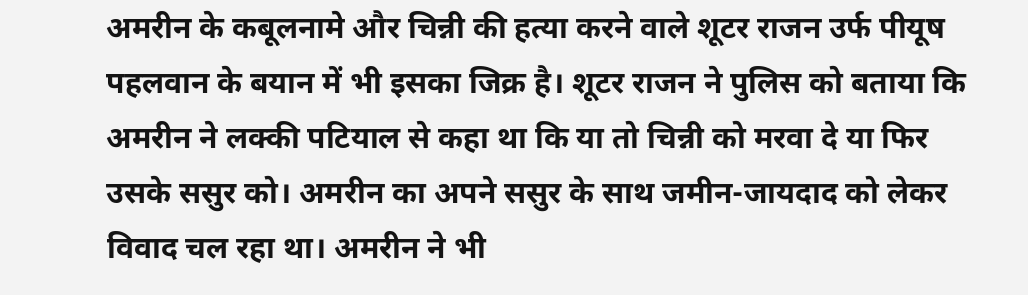अमरीन के कबूलनामे और चिन्नी की हत्या करने वाले शूटर राजन उर्फ पीयूष पहलवान के बयान में भी इसका जिक्र है। शूटर राजन ने पुलिस को बताया कि अमरीन ने लक्की पटियाल से कहा था कि या तो चिन्नी को मरवा दे या फिर उसके ससुर को। अमरीन का अपने ससुर के साथ जमीन-जायदाद को लेकर विवाद चल रहा था। अमरीन ने भी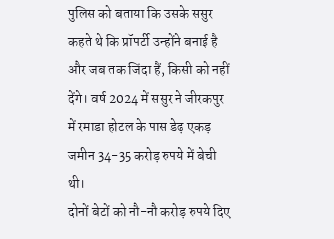पुलिस को बताया कि उसके ससुर कहते थे कि प्रॉपर्टी उन्होंने बनाई है और जब तक जिंदा हैं, किसी को नहीं देंगे। वर्ष 2024 में ससुर ने जीरकपुर में रमाडा होटल के पास डेढ़ एकड़ जमीन 34-35 करोड़ रुपये में बेची थी।
दोनों बेटों को नौ-नौ करोड़ रुपये दिए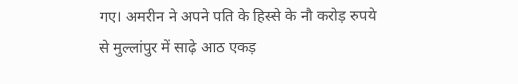गए। अमरीन ने अपने पति के हिस्से के नौ करोड़ रुपये से मुल्लांपुर में साढ़े आठ एकड़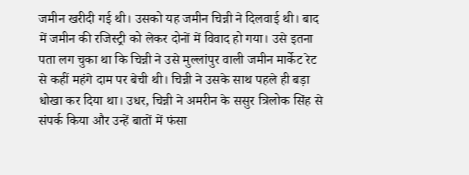जमीन खरीदी गई थी। उसको यह जमीन चिन्नी ने दिलवाई थी। बाद में जमीन की रजिस्ट्री को लेकर दोनों में विवाद हो गया। उसे इतना पता लग चुका था कि चिन्नी ने उसे मुल्लांपुर वाली जमीन मार्केट रेट से कहीं महंगे दाम पर बेची थी। चिन्नी ने उसके साथ पहले ही बड़ा धोखा कर दिया था। उधर, चिन्नी ने अमरीन के ससुर त्रिलोक सिंह से संपर्क किया और उन्हें बातों में फंसा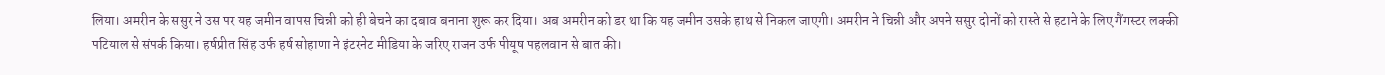लिया। अमरीन के ससुर ने उस पर यह जमीन वापस चिन्नी को ही बेचने का दबाव बनाना शुरू कर दिया। अब अमरीन को डर था कि यह जमीन उसके हाथ से निकल जाएगी। अमरीन ने चिन्नी और अपने ससुर दोनों को रास्ते से हटाने के लिए गैंगस्टर लक्की पटियाल से संपर्क किया। हर्षप्रीत सिंह उर्फ हर्ष सोहाणा ने इंटरनेट मीडिया के जरिए राजन उर्फ पीयूष पहलवान से बात की।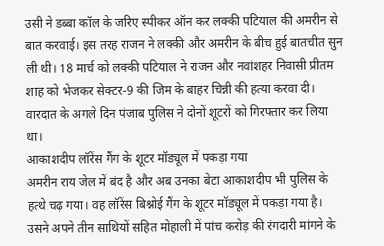उसी ने डब्बा कॉल के जरिए स्पीकर ऑन कर लक्की पटियाल की अमरीन से बात करवाई। इस तरह राजन ने लक्की और अमरीन के बीच हुई बातचीत सुन ली थी। 18 मार्च को लक्की पटियाल ने राजन और नवांशहर निवासी प्रीतम शाह को भेजकर सेक्टर-9 की जिम के बाहर चिन्नी की हत्या करवा दी। वारदात के अगले दिन पंजाब पुलिस ने दोनों शूटरों को गिरफ्तार कर लिया था।
आकाशदीप लॉरेंस गैंग के शूटर मॉड्यूल में पकड़ा गया
अमरीन राय जेल में बंद है और अब उनका बेटा आकाशदीप भी पुलिस के हत्थे चढ़ गया। वह लॉरेंस बिश्नोई गैंग के शूटर मॉड्यूल में पकड़ा गया है। उसने अपने तीन साथियों सहित मोहाली में पांच करोड़ की रंगदारी मांगने के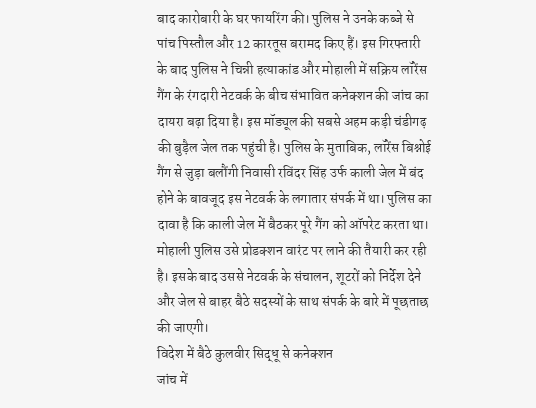बाद कारोबारी के घर फायरिंग की। पुलिस ने उनके कब्जे से पांच पिस्तौल और 12 कारतूस बरामद किए हैं। इस गिरफ्तारी के बाद पुलिस ने चिन्नी हत्याकांड और मोहाली में सक्रिय लॉरेंस गैंग के रंगदारी नेटवर्क के बीच संभावित कनेक्शन की जांच का दायरा बढ़ा दिया है। इस मॉड्यूल की सबसे अहम कड़ी चंडीगढ़ की बुड़ैल जेल तक पहुंची है। पुलिस के मुताबिक, लॉरेंस बिश्नोई गैंग से जुड़ा बलौंगी निवासी रविंदर सिंह उर्फ काली जेल में बंद होने के बावजूद इस नेटवर्क के लगातार संपर्क में था। पुलिस का दावा है कि काली जेल में बैठकर पूरे गैंग को ऑपरेट करता था। मोहाली पुलिस उसे प्रोडक्शन वारंट पर लाने की तैयारी कर रही है। इसके बाद उससे नेटवर्क के संचालन, शूटरों को निर्देश देने और जेल से बाहर बैठे सदस्यों के साथ संपर्क के बारे में पूछताछ की जाएगी।
विदेश में बैठे कुलवीर सिद्धू से कनेक्शन
जांच में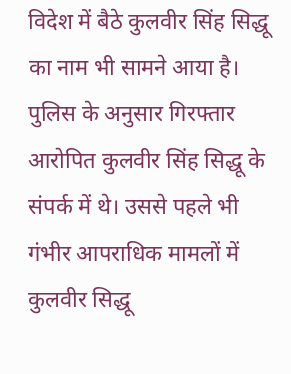विदेश में बैठे कुलवीर सिंह सिद्धू का नाम भी सामने आया है। पुलिस के अनुसार गिरफ्तार आरोपित कुलवीर सिंह सिद्धू के संपर्क में थे। उससे पहले भी गंभीर आपराधिक मामलों में कुलवीर सिद्धू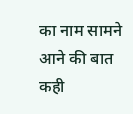का नाम सामने आने की बात कही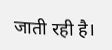जाती रही है।